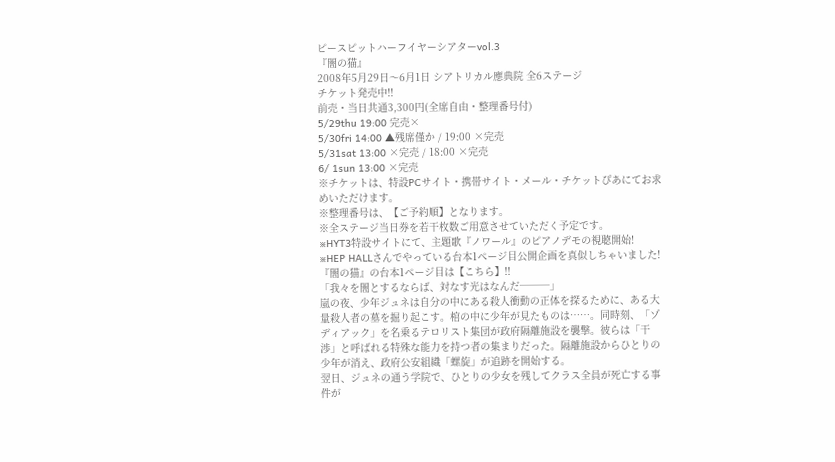ピースピットハーフイヤーシアターvol.3
『闇の猫』
2008年5月29日〜6月1日 シアトリカル應典院 全6ステージ
チケット発売中!!
前売・当日共通3,300円(全席自由・整理番号付)
5/29thu 19:00 完売×
5/30fri 14:00 ▲残席僅か / 19:00 ×完売
5/31sat 13:00 ×完売 / 18:00 ×完売
6/ 1sun 13:00 ×完売
※チケットは、特設PCサイト・携帯サイト・メール・チケットぴあにてお求めいただけます。
※整理番号は、【ご予約順】となります。
※全ステージ当日券を若干枚数ご用意させていただく予定です。
※HYT3特設サイトにて、主題歌『ノワール』のピアノデモの視聴開始!
※HEP HALLさんでやっている台本1ページ目公開企画を真似しちゃいました! 『闇の猫』の台本1ページ目は【こちら】!!
「我々を闇とするならば、対なす光はなんだ───」
嵐の夜、少年ジュネは自分の中にある殺人衝動の正体を探るために、ある大量殺人者の墓を掘り起こす。棺の中に少年が見たものは……。同時刻、「ゾディアック」を名乗るテロリスト集団が政府隔離施設を襲撃。彼らは「干渉」と呼ばれる特殊な能力を持つ者の集まりだった。隔離施設からひとりの少年が消え、政府公安組織「螺旋」が追跡を開始する。
翌日、ジュネの通う学院で、ひとりの少女を残してクラス全員が死亡する事件が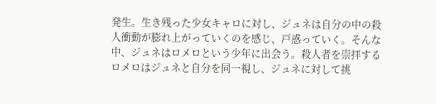発生。生き残った少女キャロに対し、ジュネは自分の中の殺人衝動が膨れ上がっていくのを感じ、戸惑っていく。そんな中、ジュネはロメロという少年に出会う。殺人者を崇拝するロメロはジュネと自分を同一視し、ジュネに対して挑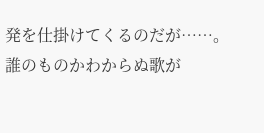発を仕掛けてくるのだが……。
誰のものかわからぬ歌が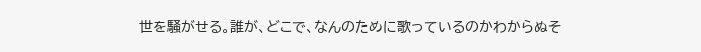世を騒がせる。誰が、どこで、なんのために歌っているのかわからぬそ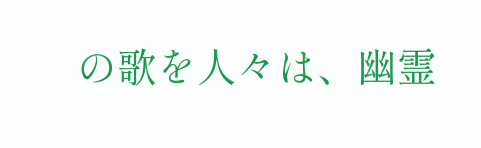の歌を人々は、幽霊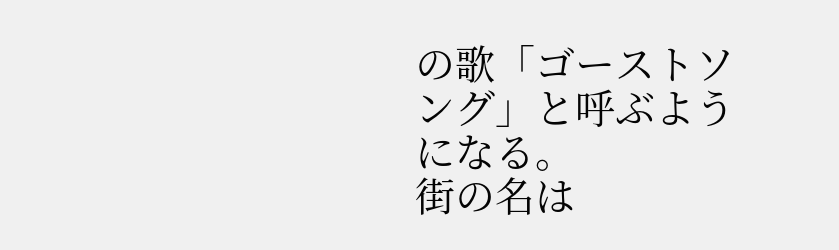の歌「ゴーストソング」と呼ぶようになる。
街の名は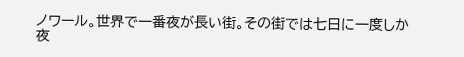ノワール。世界で一番夜が長い街。その街では七日に一度しか夜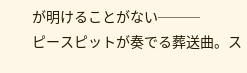が明けることがない───
ピースピットが奏でる葬送曲。ス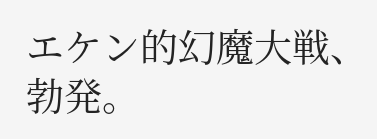エケン的幻魔大戦、勃発。